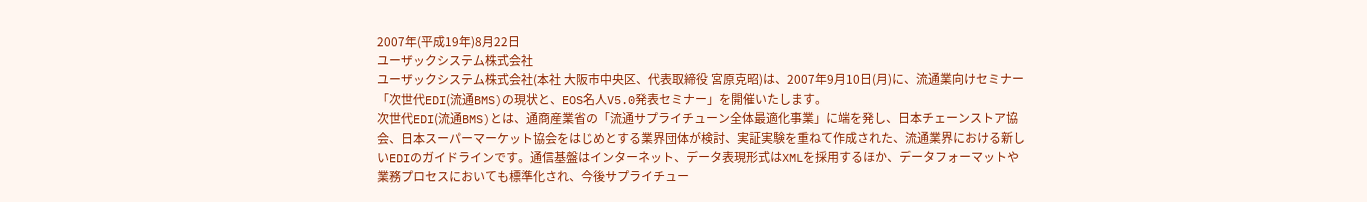2007年(平成19年)8月22日
ユーザックシステム株式会社
ユーザックシステム株式会社(本社 大阪市中央区、代表取締役 宮原克昭)は、2007年9月10日(月)に、流通業向けセミナー「次世代EDI(流通BMS)の現状と、EOS名人V5.0発表セミナー」を開催いたします。
次世代EDI(流通BMS)とは、通商産業省の「流通サプライチューン全体最適化事業」に端を発し、日本チェーンストア協会、日本スーパーマーケット協会をはじめとする業界団体が検討、実証実験を重ねて作成された、流通業界における新しいEDIのガイドラインです。通信基盤はインターネット、データ表現形式はXMLを採用するほか、データフォーマットや業務プロセスにおいても標準化され、今後サプライチュー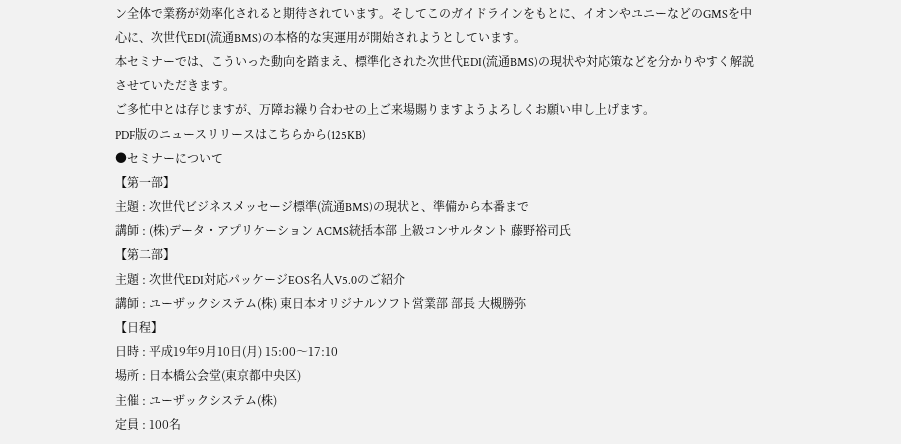ン全体で業務が効率化されると期待されています。そしてこのガイドラインをもとに、イオンやユニーなどのGMSを中心に、次世代EDI(流通BMS)の本格的な実運用が開始されようとしています。
本セミナーでは、こういった動向を踏まえ、標準化された次世代EDI(流通BMS)の現状や対応策などを分かりやすく解説させていただきます。
ご多忙中とは存じますが、万障お繰り合わせの上ご来場賜りますようよろしくお願い申し上げます。
PDF版のニュースリリースはこちらから(125KB)
●セミナーについて
【第一部】
主題 : 次世代ビジネスメッセージ標準(流通BMS)の現状と、準備から本番まで
講師 : (株)データ・アプリケーション ACMS統括本部 上級コンサルタント 藤野裕司氏
【第二部】
主題 : 次世代EDI対応パッケージEOS名人V5.0のご紹介
講師 : ユーザックシステム(株) 東日本オリジナルソフト営業部 部長 大槻勝弥
【日程】
日時 : 平成19年9月10日(月) 15:00〜17:10
場所 : 日本橋公会堂(東京都中央区)
主催 : ユーザックシステム(株)
定員 : 100名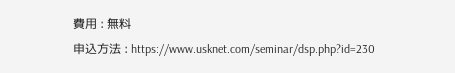費用 : 無料
申込方法 : https://www.usknet.com/seminar/dsp.php?id=230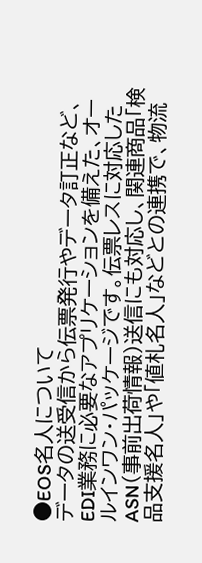●EOS名人について
データの送受信から伝票発行やデータ訂正など、EDI業務に必要なアプリケーションを備えた、オールインワン・パッケージです。伝票レスに対応したASN(事前出荷情報)送信にも対応し、関連商品「検品支援名人」や「値札名人」などとの連携で、物流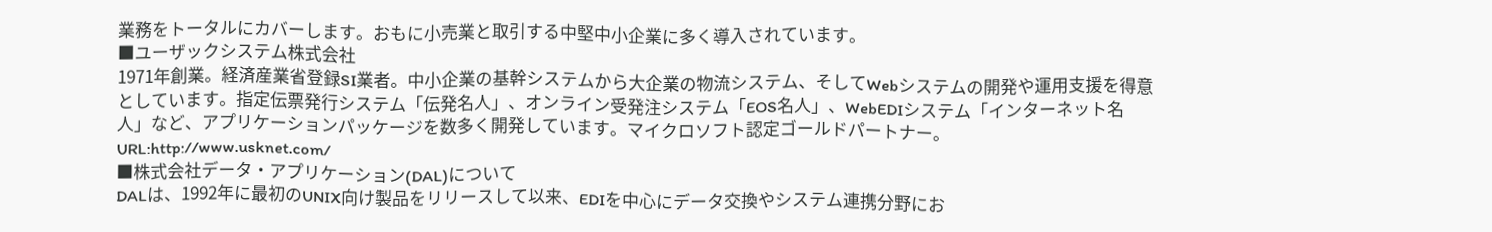業務をトータルにカバーします。おもに小売業と取引する中堅中小企業に多く導入されています。
■ユーザックシステム株式会社
1971年創業。経済産業省登録SI業者。中小企業の基幹システムから大企業の物流システム、そしてWebシステムの開発や運用支援を得意としています。指定伝票発行システム「伝発名人」、オンライン受発注システム「EOS名人」、WebEDIシステム「インターネット名人」など、アプリケーションパッケージを数多く開発しています。マイクロソフト認定ゴールドパートナー。
URL:http://www.usknet.com/
■株式会社データ・アプリケーション(DAL)について
DALは、1992年に最初のUNIX向け製品をリリースして以来、EDIを中心にデータ交換やシステム連携分野にお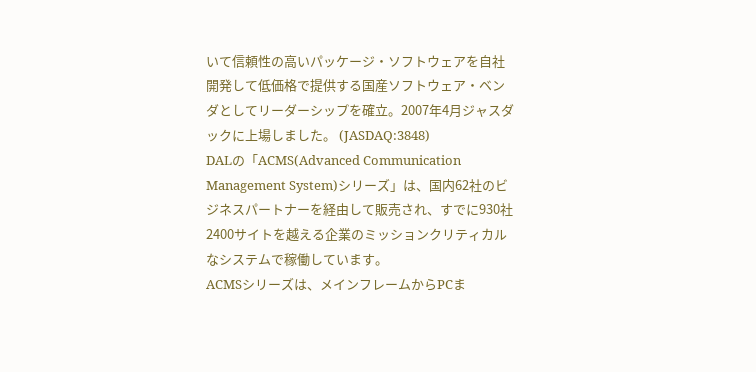いて信頼性の高いパッケージ・ソフトウェアを自社開発して低価格で提供する国産ソフトウェア・ベンダとしてリーダーシップを確立。2007年4月ジャスダックに上場しました。 (JASDAQ:3848)
DALの「ACMS(Advanced Communication Management System)シリーズ」は、国内62社のビジネスパートナーを経由して販売され、すでに930社2400サイトを越える企業のミッションクリティカルなシステムで稼働しています。
ACMSシリーズは、メインフレームからPCま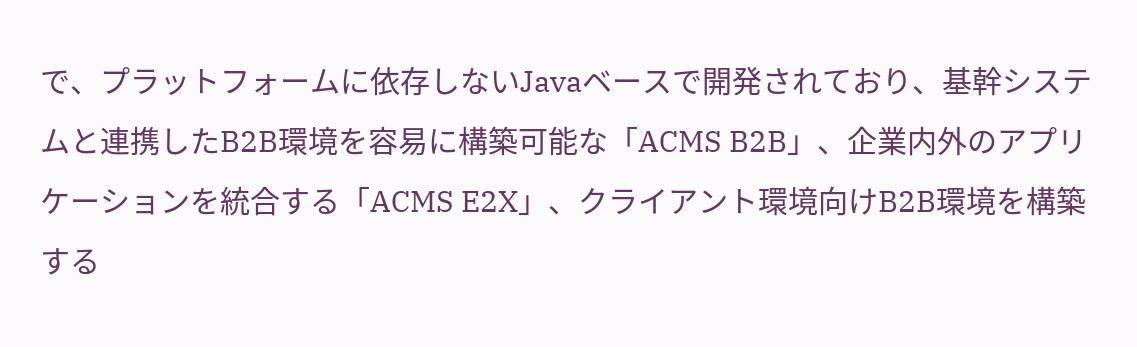で、プラットフォームに依存しないJavaベースで開発されており、基幹システムと連携したB2B環境を容易に構築可能な「ACMS B2B」、企業内外のアプリケーションを統合する「ACMS E2X」、クライアント環境向けB2B環境を構築する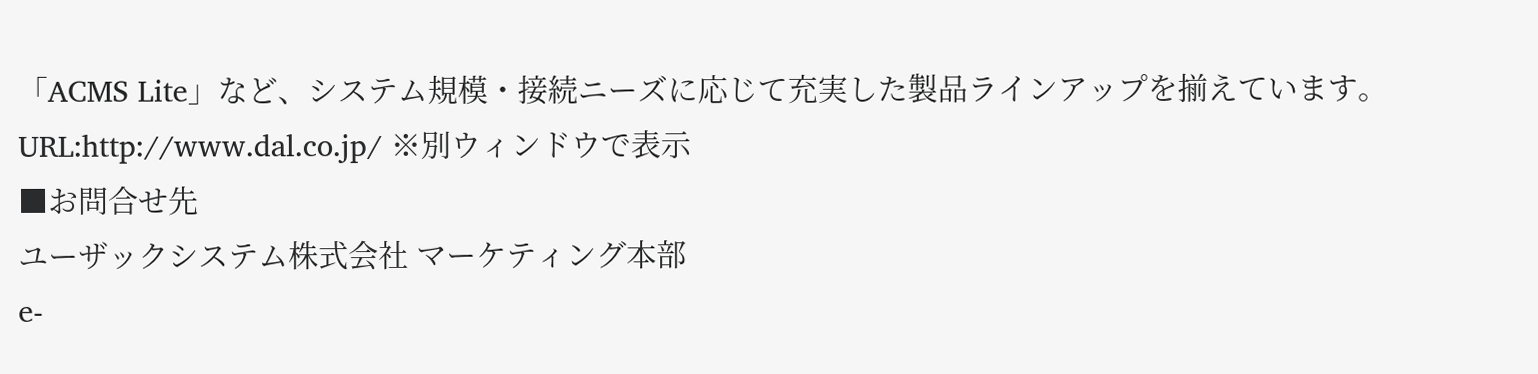「ACMS Lite」など、システム規模・接続ニーズに応じて充実した製品ラインアップを揃えています。
URL:http://www.dal.co.jp/ ※別ウィンドウで表示
■お問合せ先
ユーザックシステム株式会社 マーケティング本部
e-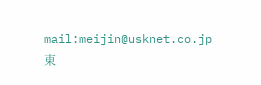mail:meijin@usknet.co.jp
東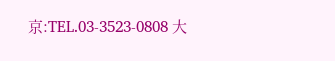京:TEL.03-3523-0808 大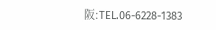阪:TEL.06-6228-1383